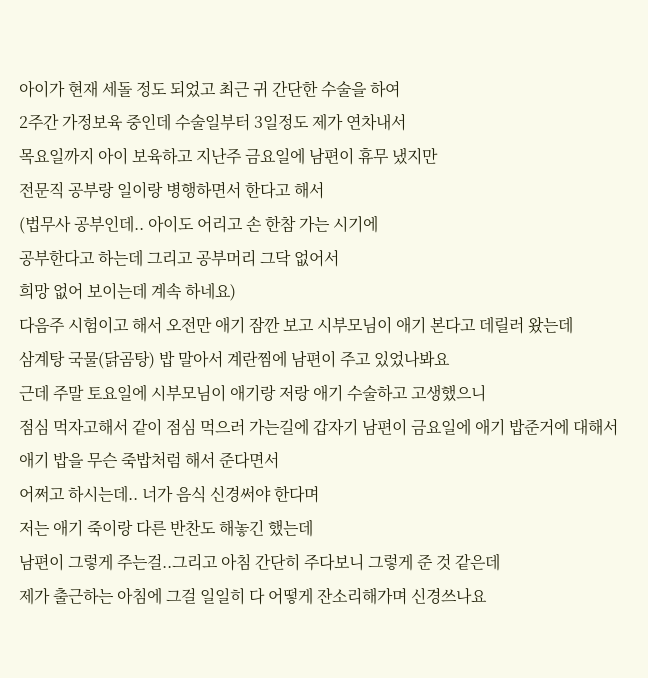아이가 현재 세돌 정도 되었고 최근 귀 간단한 수술을 하여
2주간 가정보육 중인데 수술일부터 3일정도 제가 연차내서
목요일까지 아이 보육하고 지난주 금요일에 남편이 휴무 냈지만
전문직 공부랑 일이랑 병행하면서 한다고 해서
(법무사 공부인데.. 아이도 어리고 손 한참 가는 시기에
공부한다고 하는데 그리고 공부머리 그닥 없어서
희망 없어 보이는데 계속 하네요)
다음주 시험이고 해서 오전만 애기 잠깐 보고 시부모님이 애기 본다고 데릴러 왔는데
삼계탕 국물(닭곰탕) 밥 말아서 계란찜에 남편이 주고 있었나봐요
근데 주말 토요일에 시부모님이 애기랑 저랑 애기 수술하고 고생했으니
점심 먹자고해서 같이 점심 먹으러 가는길에 갑자기 남편이 금요일에 애기 밥준거에 대해서
애기 밥을 무슨 죽밥처럼 해서 준다면서
어쩌고 하시는데.. 너가 음식 신경써야 한다며
저는 애기 죽이랑 다른 반찬도 해놓긴 했는데
남편이 그렇게 주는걸..그리고 아침 간단히 주다보니 그렇게 준 것 같은데
제가 출근하는 아침에 그걸 일일히 다 어떻게 잔소리해가며 신경쓰나요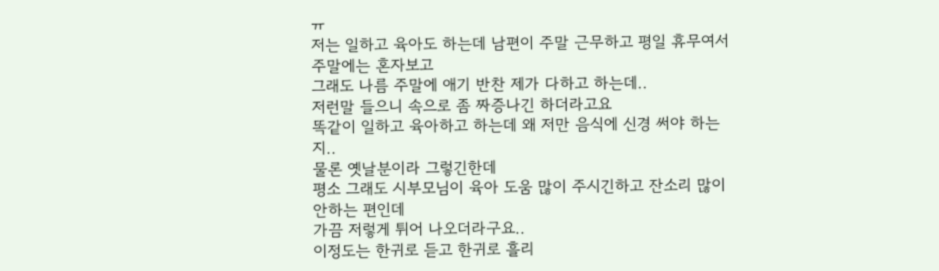ㅠ
저는 일하고 육아도 하는데 남편이 주말 근무하고 평일 휴무여서 주말에는 혼자보고
그래도 나름 주말에 애기 반찬 제가 다하고 하는데..
저런말 들으니 속으로 좀 짜증나긴 하더라고요
똑같이 일하고 육아하고 하는데 왜 저만 음식에 신경 써야 하는지..
물론 옛날분이라 그렇긴한데
평소 그래도 시부모님이 육아 도움 많이 주시긴하고 잔소리 많이 안하는 편인데
가끔 저렇게 튀어 나오더라구요..
이정도는 한귀로 듣고 한귀로 흘리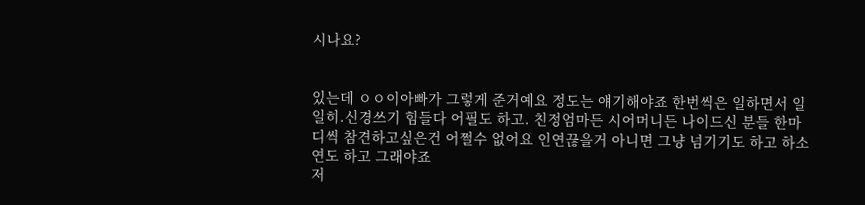시나요?


있는데 ㅇㅇ이아빠가 그렇게 준거예요 정도는 얘기해야죠 한번씩은 일하면서 일일히.신경쓰기 힘들다 어필도 하고. 친정엄마든 시어머니든 나이드신 분들 한마디씩 참견하고싶은건 어쩔수 없어요 인연끊을거 아니면 그냥 넘기기도 하고 하소연도 하고 그래야죠
저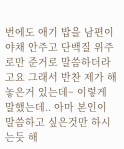번에도 애기 밥을 남편이 야채 안주고 단백질 위주로만 준거로 말씀하더라고요 그래서 반찬 제가 해놓은거 있는데~ 이렇게 말했는데.. 아마 본인이 말씀하고 싶은것만 하시는듯 해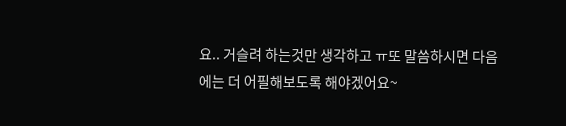요.. 거슬려 하는것만 생각하고 ㅠ또 말씀하시면 다음에는 더 어필해보도록 해야겠어요~